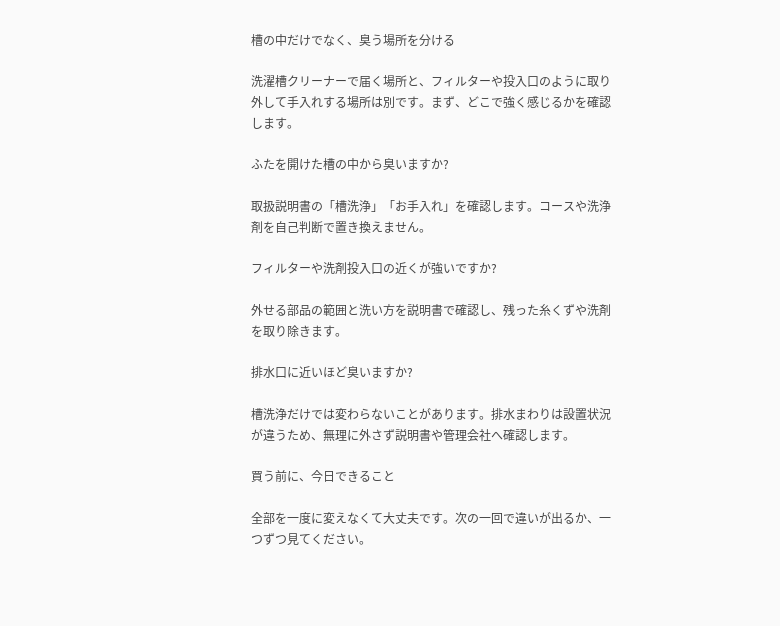槽の中だけでなく、臭う場所を分ける

洗濯槽クリーナーで届く場所と、フィルターや投入口のように取り外して手入れする場所は別です。まず、どこで強く感じるかを確認します。

ふたを開けた槽の中から臭いますか?

取扱説明書の「槽洗浄」「お手入れ」を確認します。コースや洗浄剤を自己判断で置き換えません。

フィルターや洗剤投入口の近くが強いですか?

外せる部品の範囲と洗い方を説明書で確認し、残った糸くずや洗剤を取り除きます。

排水口に近いほど臭いますか?

槽洗浄だけでは変わらないことがあります。排水まわりは設置状況が違うため、無理に外さず説明書や管理会社へ確認します。

買う前に、今日できること

全部を一度に変えなくて大丈夫です。次の一回で違いが出るか、一つずつ見てください。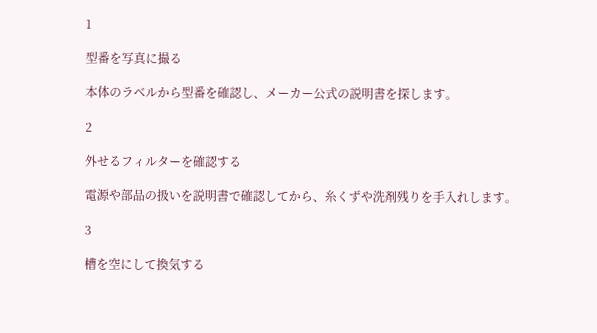1

型番を写真に撮る

本体のラベルから型番を確認し、メーカー公式の説明書を探します。

2

外せるフィルターを確認する

電源や部品の扱いを説明書で確認してから、糸くずや洗剤残りを手入れします。

3

槽を空にして換気する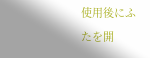使用後にふたを開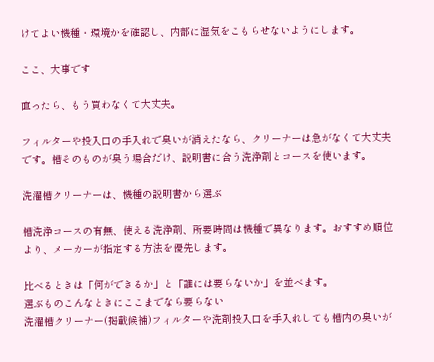けてよい機種・環境かを確認し、内部に湿気をこもらせないようにします。

ここ、大事です

直ったら、もう買わなくて大丈夫。

フィルターや投入口の手入れで臭いが消えたなら、クリーナーは急がなくて大丈夫です。槽そのものが臭う場合だけ、説明書に合う洗浄剤とコースを使います。

洗濯槽クリーナーは、機種の説明書から選ぶ

槽洗浄コースの有無、使える洗浄剤、所要時間は機種で異なります。おすすめ順位より、メーカーが指定する方法を優先します。

比べるときは「何ができるか」と「誰には要らないか」を並べます。
選ぶものこんなときにここまでなら要らない
洗濯槽クリーナー(掲載候補)フィルターや洗剤投入口を手入れしても槽内の臭いが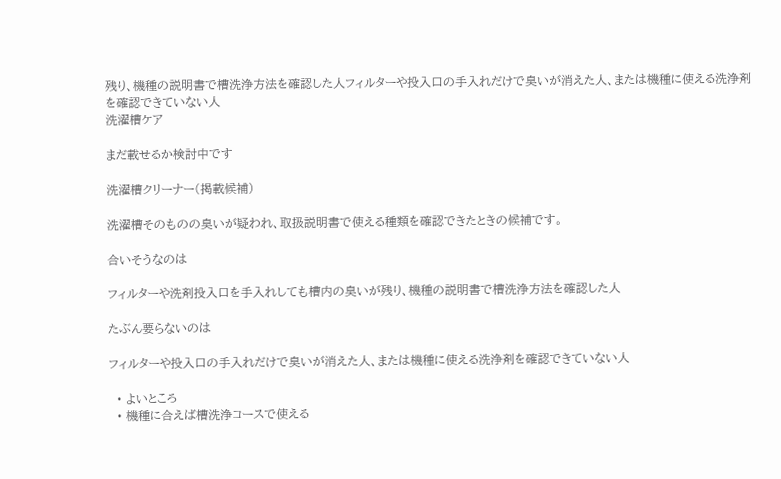残り、機種の説明書で槽洗浄方法を確認した人フィルターや投入口の手入れだけで臭いが消えた人、または機種に使える洗浄剤を確認できていない人
洗濯槽ケア

まだ載せるか検討中です

洗濯槽クリーナー(掲載候補)

洗濯槽そのものの臭いが疑われ、取扱説明書で使える種類を確認できたときの候補です。

合いそうなのは

フィルターや洗剤投入口を手入れしても槽内の臭いが残り、機種の説明書で槽洗浄方法を確認した人

たぶん要らないのは

フィルターや投入口の手入れだけで臭いが消えた人、または機種に使える洗浄剤を確認できていない人

  • よいところ
  • 機種に合えば槽洗浄コースで使える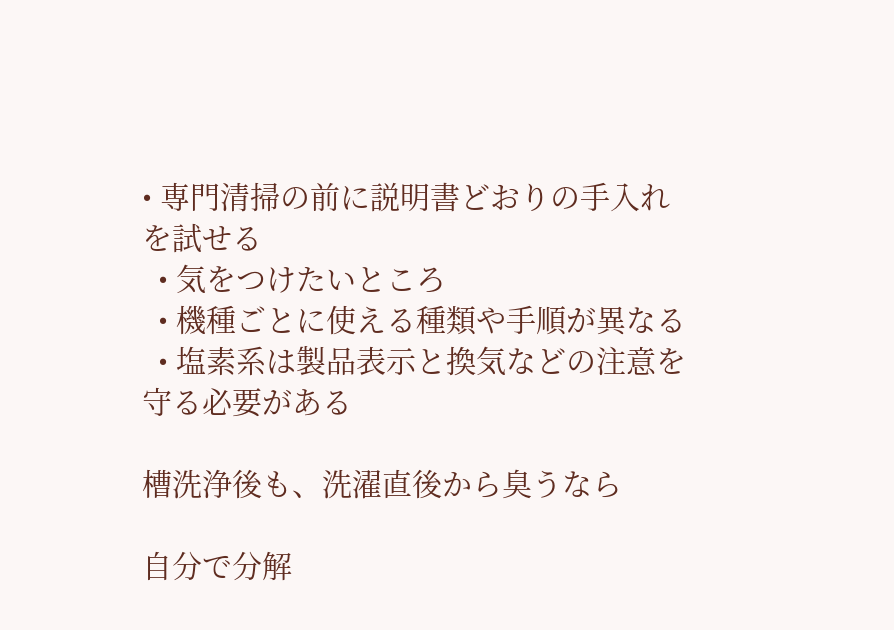• 専門清掃の前に説明書どおりの手入れを試せる
  • 気をつけたいところ
  • 機種ごとに使える種類や手順が異なる
  • 塩素系は製品表示と換気などの注意を守る必要がある

槽洗浄後も、洗濯直後から臭うなら

自分で分解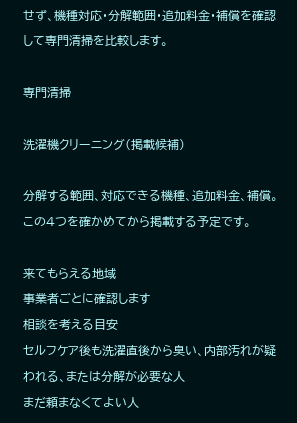せず、機種対応・分解範囲・追加料金・補償を確認して専門清掃を比較します。

専門清掃

洗濯機クリーニング(掲載候補)

分解する範囲、対応できる機種、追加料金、補償。この4つを確かめてから掲載する予定です。

来てもらえる地域
事業者ごとに確認します
相談を考える目安
セルフケア後も洗濯直後から臭い、内部汚れが疑われる、または分解が必要な人
まだ頼まなくてよい人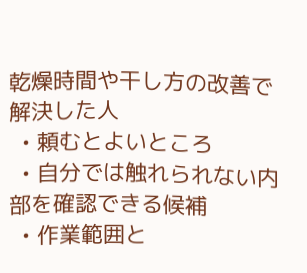乾燥時間や干し方の改善で解決した人
  • 頼むとよいところ
  • 自分では触れられない内部を確認できる候補
  • 作業範囲と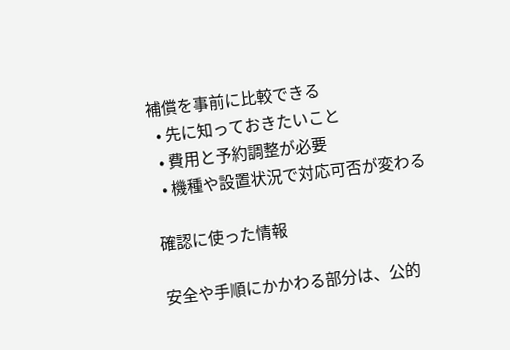補償を事前に比較できる
  • 先に知っておきたいこと
  • 費用と予約調整が必要
  • 機種や設置状況で対応可否が変わる

確認に使った情報

安全や手順にかかわる部分は、公的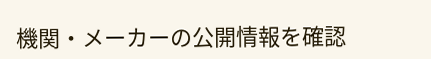機関・メーカーの公開情報を確認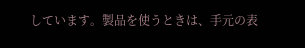しています。製品を使うときは、手元の表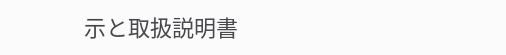示と取扱説明書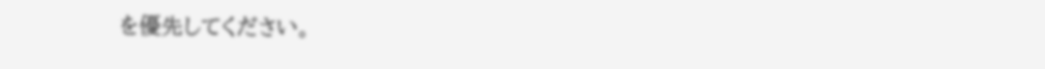を優先してください。